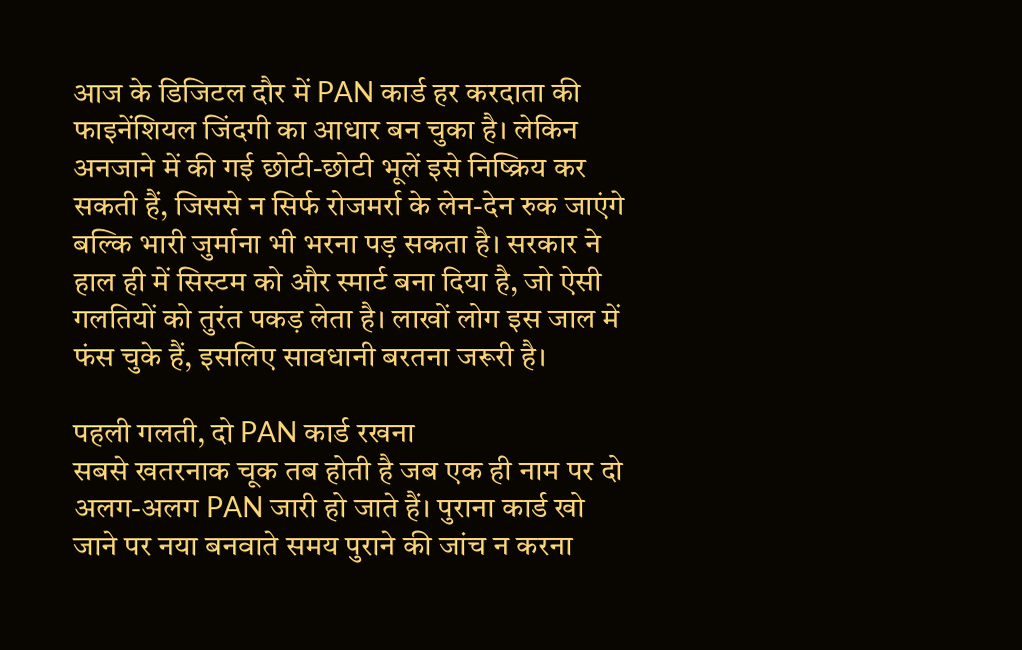आज के डिजिटल दौर में PAN कार्ड हर करदाता की फाइनेंशियल जिंदगी का आधार बन चुका है। लेकिन अनजाने में की गई छोटी-छोटी भूलें इसे निष्क्रिय कर सकती हैं, जिससे न सिर्फ रोजमर्रा के लेन-देन रुक जाएंगे बल्कि भारी जुर्माना भी भरना पड़ सकता है। सरकार ने हाल ही में सिस्टम को और स्मार्ट बना दिया है, जो ऐसी गलतियों को तुरंत पकड़ लेता है। लाखों लोग इस जाल में फंस चुके हैं, इसलिए सावधानी बरतना जरूरी है।

पहली गलती, दो PAN कार्ड रखना
सबसे खतरनाक चूक तब होती है जब एक ही नाम पर दो अलग-अलग PAN जारी हो जाते हैं। पुराना कार्ड खो जाने पर नया बनवाते समय पुराने की जांच न करना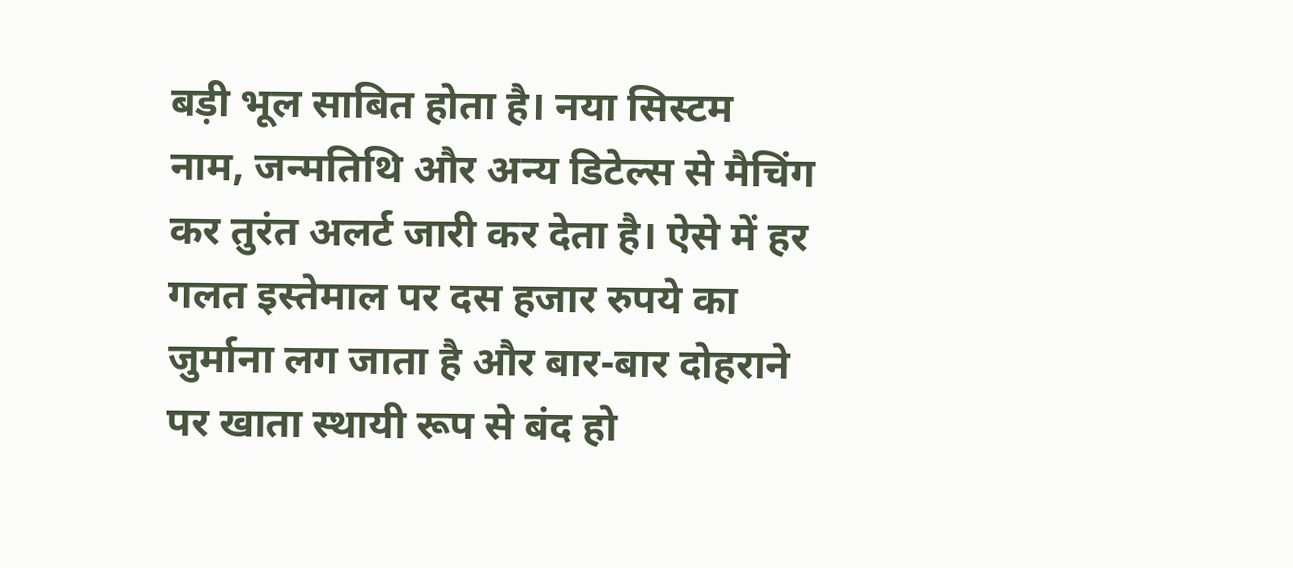बड़ी भूल साबित होता है। नया सिस्टम नाम, जन्मतिथि और अन्य डिटेल्स से मैचिंग कर तुरंत अलर्ट जारी कर देता है। ऐसे में हर गलत इस्तेमाल पर दस हजार रुपये का जुर्माना लग जाता है और बार-बार दोहराने पर खाता स्थायी रूप से बंद हो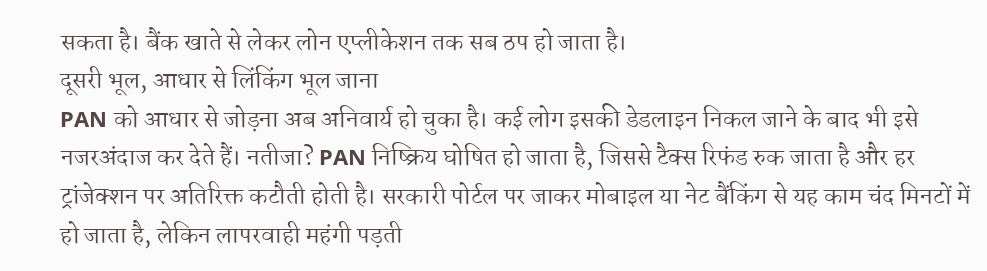सकता है। बैंक खाते से लेकर लोन एप्लीकेशन तक सब ठप हो जाता है।
दूसरी भूल, आधार से लिंकिंग भूल जाना
PAN को आधार से जोड़ना अब अनिवार्य हो चुका है। कई लोग इसकी डेडलाइन निकल जाने के बाद भी इसे नजरअंदाज कर देते हैं। नतीजा? PAN निष्क्रिय घोषित हो जाता है, जिससे टैक्स रिफंड रुक जाता है और हर ट्रांजेक्शन पर अतिरिक्त कटौती होती है। सरकारी पोर्टल पर जाकर मोबाइल या नेट बैंकिंग से यह काम चंद मिनटों में हो जाता है, लेकिन लापरवाही महंगी पड़ती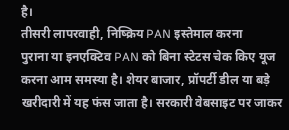है।
तीसरी लापरवाही, निष्क्रिय PAN इस्तेमाल करना
पुराना या इनएक्टिव PAN को बिना स्टेटस चेक किए यूज करना आम समस्या है। शेयर बाजार, प्रॉपर्टी डील या बड़े खरीदारी में यह फंस जाता है। सरकारी वेबसाइट पर जाकर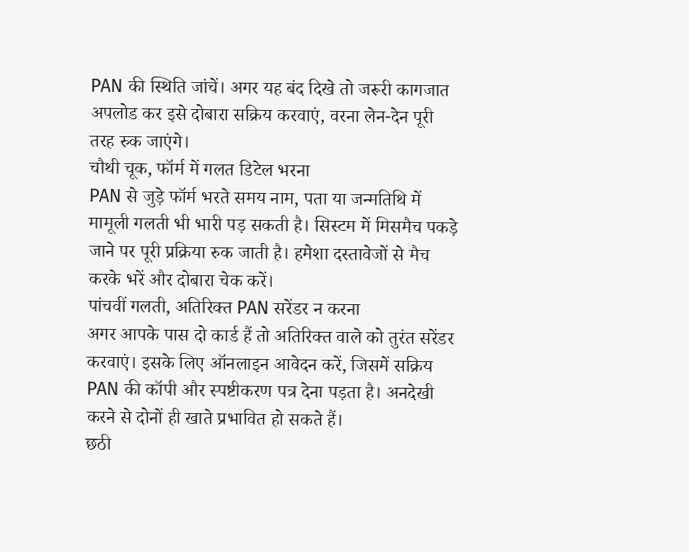PAN की स्थिति जांचें। अगर यह बंद दिखे तो जरूरी कागजात अपलोड कर इसे दोबारा सक्रिय करवाएं, वरना लेन-देन पूरी तरह रुक जाएंगे।
चौथी चूक, फॉर्म में गलत डिटेल भरना
PAN से जुड़े फॉर्म भरते समय नाम, पता या जन्मतिथि में मामूली गलती भी भारी पड़ सकती है। सिस्टम में मिसमैच पकड़े जाने पर पूरी प्रक्रिया रुक जाती है। हमेशा दस्तावेजों से मैच करके भरें और दोबारा चेक करें।
पांचवीं गलती, अतिरिक्त PAN सरेंडर न करना
अगर आपके पास दो कार्ड हैं तो अतिरिक्त वाले को तुरंत सरेंडर करवाएं। इसके लिए ऑनलाइन आवेदन करें, जिसमें सक्रिय PAN की कॉपी और स्पष्टीकरण पत्र देना पड़ता है। अनदेखी करने से दोनों ही खाते प्रभावित हो सकते हैं।
छठी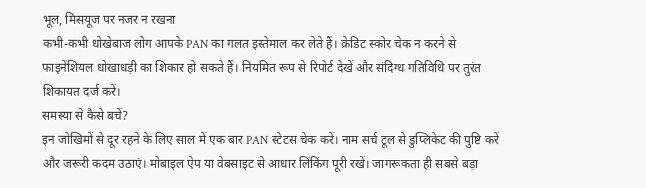भूल, मिसयूज पर नजर न रखना
कभी-कभी धोखेबाज लोग आपके PAN का गलत इस्तेमाल कर लेते हैं। क्रेडिट स्कोर चेक न करने से फाइनेंशियल धोखाधड़ी का शिकार हो सकते हैं। नियमित रूप से रिपोर्ट देखें और संदिग्ध गतिविधि पर तुरंत शिकायत दर्ज करें।
समस्या से कैसे बचें?
इन जोखिमों से दूर रहने के लिए साल में एक बार PAN स्टेटस चेक करें। नाम सर्च टूल से डुप्लिकेट की पुष्टि करें और जरूरी कदम उठाएं। मोबाइल ऐप या वेबसाइट से आधार लिंकिंग पूरी रखें। जागरूकता ही सबसे बड़ा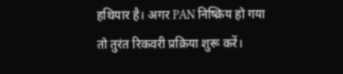हथियार है। अगर PAN निष्क्रिय हो गया तो तुरंत रिकवरी प्रक्रिया शुरू करें।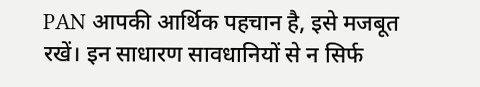PAN आपकी आर्थिक पहचान है, इसे मजबूत रखें। इन साधारण सावधानियों से न सिर्फ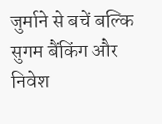जुर्माने से बचें बल्कि सुगम बैंकिंग और निवेश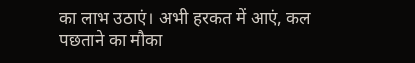का लाभ उठाएं। अभी हरकत में आएं, कल पछताने का मौका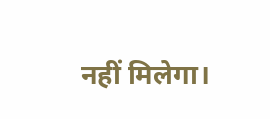नहीं मिलेगा।